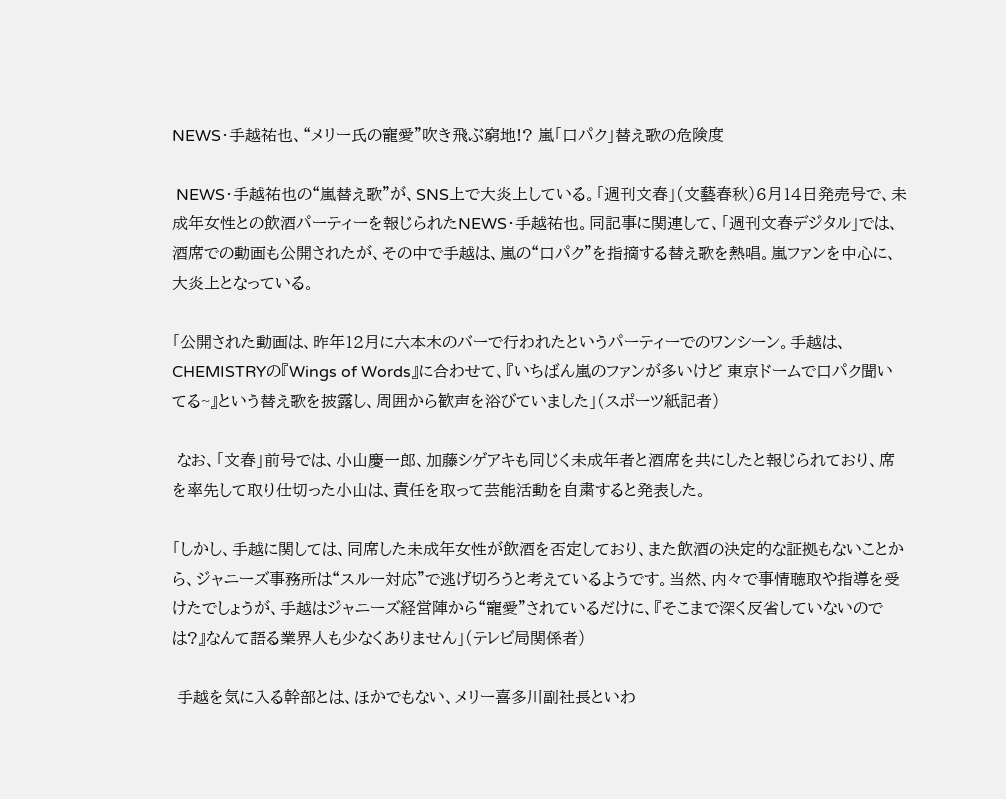NEWS・手越祐也、“メリー氏の寵愛”吹き飛ぶ窮地!? 嵐「口パク」替え歌の危険度

 NEWS・手越祐也の“嵐替え歌”が、SNS上で大炎上している。「週刊文春」(文藝春秋)6月14日発売号で、未成年女性との飲酒パーティーを報じられたNEWS・手越祐也。同記事に関連して、「週刊文春デジタル」では、酒席での動画も公開されたが、その中で手越は、嵐の“口パク”を指摘する替え歌を熱唱。嵐ファンを中心に、大炎上となっている。

「公開された動画は、昨年12月に六本木のバーで行われたというパーティーでのワンシーン。手越は、CHEMISTRYの『Wings of Words』に合わせて、『いちばん嵐のファンが多いけど 東京ドームで口パク聞いてる~』という替え歌を披露し、周囲から歓声を浴びていました」(スポーツ紙記者)

 なお、「文春」前号では、小山慶一郎、加藤シゲアキも同じく未成年者と酒席を共にしたと報じられており、席を率先して取り仕切った小山は、責任を取って芸能活動を自粛すると発表した。

「しかし、手越に関しては、同席した未成年女性が飲酒を否定しており、また飲酒の決定的な証拠もないことから、ジャニーズ事務所は“スルー対応”で逃げ切ろうと考えているようです。当然、内々で事情聴取や指導を受けたでしょうが、手越はジャニーズ経営陣から“寵愛”されているだけに、『そこまで深く反省していないのでは?』なんて語る業界人も少なくありません」(テレビ局関係者)

 手越を気に入る幹部とは、ほかでもない、メリー喜多川副社長といわ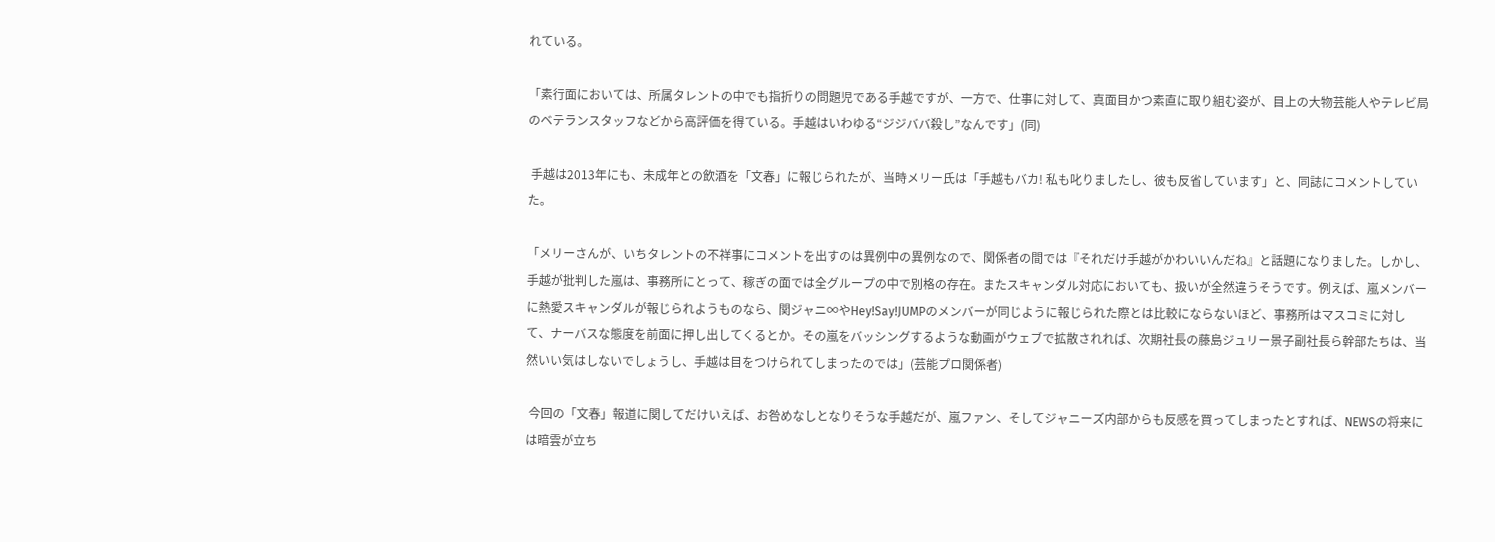れている。

「素行面においては、所属タレントの中でも指折りの問題児である手越ですが、一方で、仕事に対して、真面目かつ素直に取り組む姿が、目上の大物芸能人やテレビ局のベテランスタッフなどから高評価を得ている。手越はいわゆる“ジジババ殺し”なんです」(同)

 手越は2013年にも、未成年との飲酒を「文春」に報じられたが、当時メリー氏は「手越もバカ! 私も叱りましたし、彼も反省しています」と、同誌にコメントしていた。

「メリーさんが、いちタレントの不祥事にコメントを出すのは異例中の異例なので、関係者の間では『それだけ手越がかわいいんだね』と話題になりました。しかし、手越が批判した嵐は、事務所にとって、稼ぎの面では全グループの中で別格の存在。またスキャンダル対応においても、扱いが全然違うそうです。例えば、嵐メンバーに熱愛スキャンダルが報じられようものなら、関ジャニ∞やHey!Say!JUMPのメンバーが同じように報じられた際とは比較にならないほど、事務所はマスコミに対して、ナーバスな態度を前面に押し出してくるとか。その嵐をバッシングするような動画がウェブで拡散されれば、次期社長の藤島ジュリー景子副社長ら幹部たちは、当然いい気はしないでしょうし、手越は目をつけられてしまったのでは」(芸能プロ関係者)

 今回の「文春」報道に関してだけいえば、お咎めなしとなりそうな手越だが、嵐ファン、そしてジャニーズ内部からも反感を買ってしまったとすれば、NEWSの将来には暗雲が立ち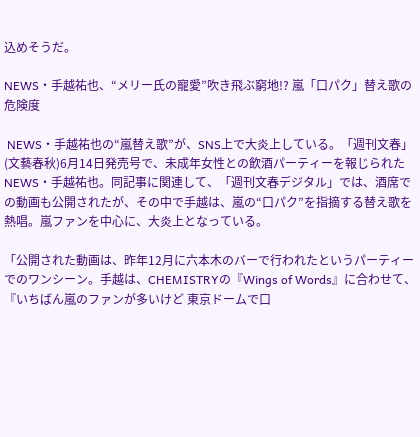込めそうだ。

NEWS・手越祐也、“メリー氏の寵愛”吹き飛ぶ窮地!? 嵐「口パク」替え歌の危険度

 NEWS・手越祐也の“嵐替え歌”が、SNS上で大炎上している。「週刊文春」(文藝春秋)6月14日発売号で、未成年女性との飲酒パーティーを報じられたNEWS・手越祐也。同記事に関連して、「週刊文春デジタル」では、酒席での動画も公開されたが、その中で手越は、嵐の“口パク”を指摘する替え歌を熱唱。嵐ファンを中心に、大炎上となっている。

「公開された動画は、昨年12月に六本木のバーで行われたというパーティーでのワンシーン。手越は、CHEMISTRYの『Wings of Words』に合わせて、『いちばん嵐のファンが多いけど 東京ドームで口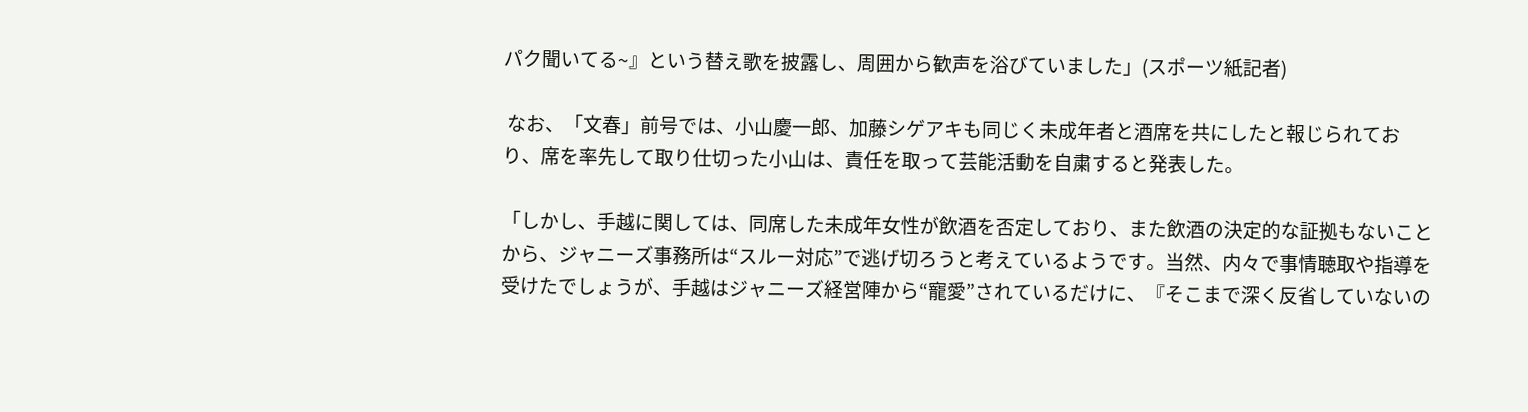パク聞いてる~』という替え歌を披露し、周囲から歓声を浴びていました」(スポーツ紙記者)

 なお、「文春」前号では、小山慶一郎、加藤シゲアキも同じく未成年者と酒席を共にしたと報じられており、席を率先して取り仕切った小山は、責任を取って芸能活動を自粛すると発表した。

「しかし、手越に関しては、同席した未成年女性が飲酒を否定しており、また飲酒の決定的な証拠もないことから、ジャニーズ事務所は“スルー対応”で逃げ切ろうと考えているようです。当然、内々で事情聴取や指導を受けたでしょうが、手越はジャニーズ経営陣から“寵愛”されているだけに、『そこまで深く反省していないの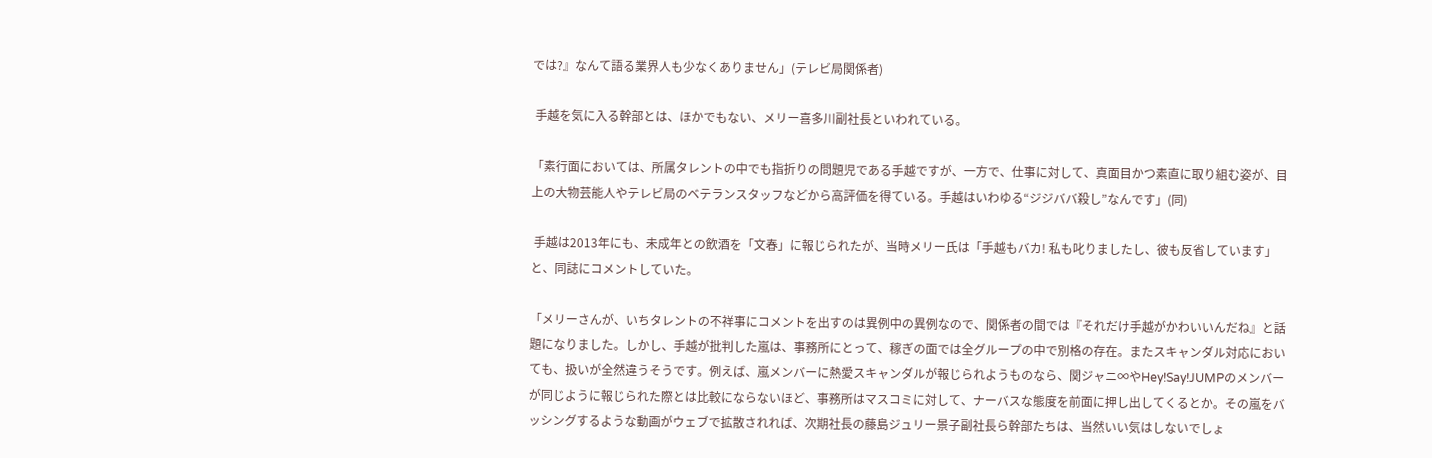では?』なんて語る業界人も少なくありません」(テレビ局関係者)

 手越を気に入る幹部とは、ほかでもない、メリー喜多川副社長といわれている。

「素行面においては、所属タレントの中でも指折りの問題児である手越ですが、一方で、仕事に対して、真面目かつ素直に取り組む姿が、目上の大物芸能人やテレビ局のベテランスタッフなどから高評価を得ている。手越はいわゆる“ジジババ殺し”なんです」(同)

 手越は2013年にも、未成年との飲酒を「文春」に報じられたが、当時メリー氏は「手越もバカ! 私も叱りましたし、彼も反省しています」と、同誌にコメントしていた。

「メリーさんが、いちタレントの不祥事にコメントを出すのは異例中の異例なので、関係者の間では『それだけ手越がかわいいんだね』と話題になりました。しかし、手越が批判した嵐は、事務所にとって、稼ぎの面では全グループの中で別格の存在。またスキャンダル対応においても、扱いが全然違うそうです。例えば、嵐メンバーに熱愛スキャンダルが報じられようものなら、関ジャニ∞やHey!Say!JUMPのメンバーが同じように報じられた際とは比較にならないほど、事務所はマスコミに対して、ナーバスな態度を前面に押し出してくるとか。その嵐をバッシングするような動画がウェブで拡散されれば、次期社長の藤島ジュリー景子副社長ら幹部たちは、当然いい気はしないでしょ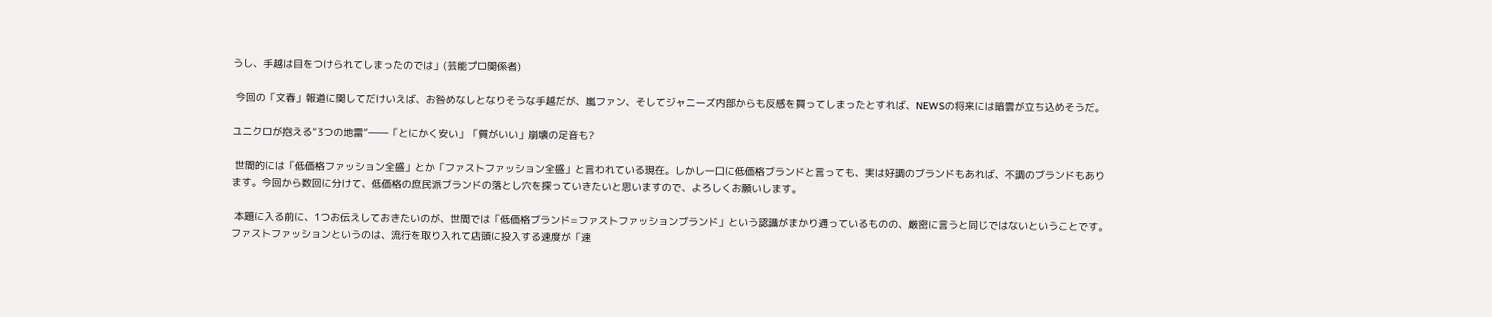うし、手越は目をつけられてしまったのでは」(芸能プロ関係者)

 今回の「文春」報道に関してだけいえば、お咎めなしとなりそうな手越だが、嵐ファン、そしてジャニーズ内部からも反感を買ってしまったとすれば、NEWSの将来には暗雲が立ち込めそうだ。

ユニクロが抱える“3つの地雷”――「とにかく安い」「質がいい」崩壊の足音も?

 世間的には「低価格ファッション全盛」とか「ファストファッション全盛」と言われている現在。しかし一口に低価格ブランドと言っても、実は好調のブランドもあれば、不調のブランドもあります。今回から数回に分けて、低価格の庶民派ブランドの落とし穴を探っていきたいと思いますので、よろしくお願いします。

 本題に入る前に、1つお伝えしておきたいのが、世間では「低価格ブランド=ファストファッションブランド」という認識がまかり通っているものの、厳密に言うと同じではないということです。ファストファッションというのは、流行を取り入れて店頭に投入する速度が「速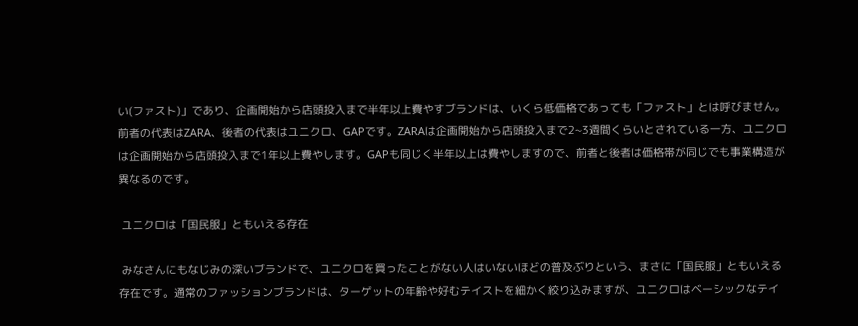い(ファスト)」であり、企画開始から店頭投入まで半年以上費やすブランドは、いくら低価格であっても「ファスト」とは呼びません。前者の代表はZARA、後者の代表はユニクロ、GAPです。ZARAは企画開始から店頭投入まで2~3週間くらいとされている一方、ユニクロは企画開始から店頭投入まで1年以上費やします。GAPも同じく半年以上は費やしますので、前者と後者は価格帯が同じでも事業構造が異なるのです。

 ユニクロは「国民服」ともいえる存在

 みなさんにもなじみの深いブランドで、ユニクロを買ったことがない人はいないほどの普及ぶりという、まさに「国民服」ともいえる存在です。通常のファッションブランドは、ターゲットの年齢や好むテイストを細かく絞り込みますが、ユニクロはベーシックなテイ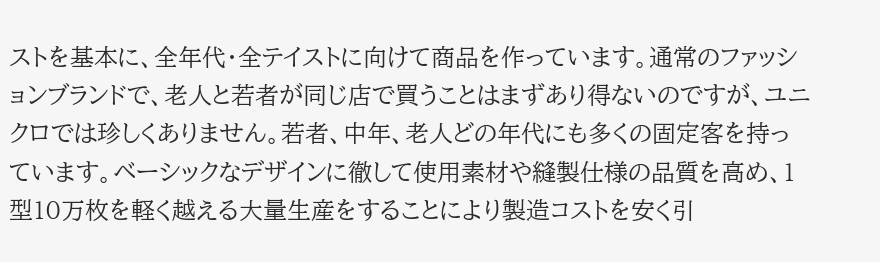ストを基本に、全年代・全テイストに向けて商品を作っています。通常のファッションブランドで、老人と若者が同じ店で買うことはまずあり得ないのですが、ユニクロでは珍しくありません。若者、中年、老人どの年代にも多くの固定客を持っています。ベーシックなデザインに徹して使用素材や縫製仕様の品質を高め、1型10万枚を軽く越える大量生産をすることにより製造コストを安く引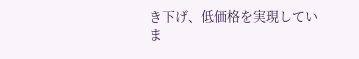き下げ、低価格を実現していま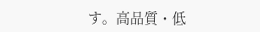す。高品質・低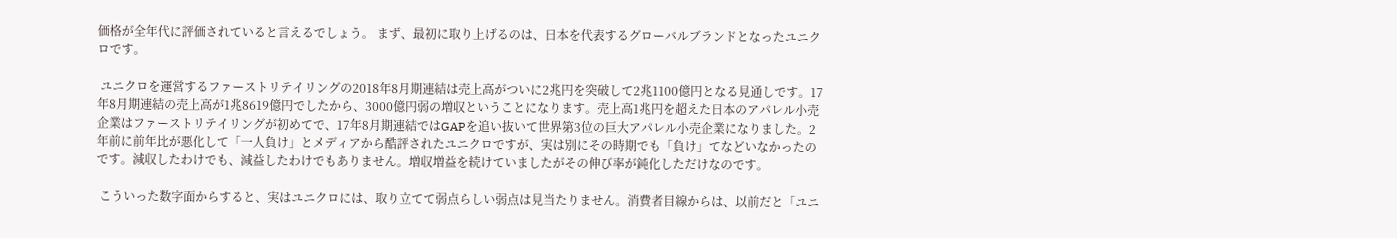価格が全年代に評価されていると言えるでしょう。 まず、最初に取り上げるのは、日本を代表するグローバルブランドとなったユニクロです。

 ユニクロを運営するファーストリテイリングの2018年8月期連結は売上高がついに2兆円を突破して2兆1100億円となる見通しです。17年8月期連結の売上高が1兆8619億円でしたから、3000億円弱の増収ということになります。売上高1兆円を超えた日本のアパレル小売企業はファーストリテイリングが初めてで、17年8月期連結ではGAPを追い抜いて世界第3位の巨大アパレル小売企業になりました。2年前に前年比が悪化して「一人負け」とメディアから酷評されたユニクロですが、実は別にその時期でも「負け」てなどいなかったのです。減収したわけでも、減益したわけでもありません。増収増益を続けていましたがその伸び率が鈍化しただけなのです。

 こういった数字面からすると、実はユニクロには、取り立てて弱点らしい弱点は見当たりません。消費者目線からは、以前だと「ユニ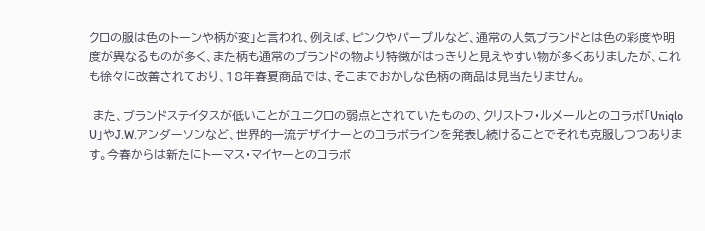クロの服は色のトーンや柄が変」と言われ、例えば、ピンクやパープルなど、通常の人気ブランドとは色の彩度や明度が異なるものが多く、また柄も通常のブランドの物より特徴がはっきりと見えやすい物が多くありましたが、これも徐々に改善されており、18年春夏商品では、そこまでおかしな色柄の商品は見当たりません。

 また、ブランドステイタスが低いことがユニクロの弱点とされていたものの、クリストフ・ルメールとのコラボ「Uniqlo U」やJ.W.アンダーソンなど、世界的一流デザイナーとのコラボラインを発表し続けることでそれも克服しつつあります。今春からは新たにトーマス・マイヤーとのコラボ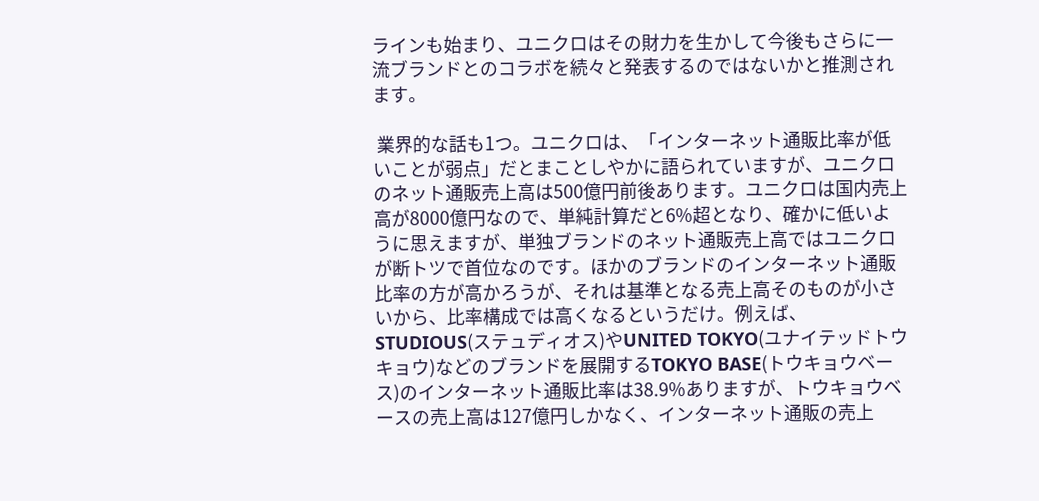ラインも始まり、ユニクロはその財力を生かして今後もさらに一流ブランドとのコラボを続々と発表するのではないかと推測されます。

 業界的な話も1つ。ユニクロは、「インターネット通販比率が低いことが弱点」だとまことしやかに語られていますが、ユニクロのネット通販売上高は500億円前後あります。ユニクロは国内売上高が8000億円なので、単純計算だと6%超となり、確かに低いように思えますが、単独ブランドのネット通販売上高ではユニクロが断トツで首位なのです。ほかのブランドのインターネット通販比率の方が高かろうが、それは基準となる売上高そのものが小さいから、比率構成では高くなるというだけ。例えば、STUDIOUS(ステュディオス)やUNITED TOKYO(ユナイテッドトウキョウ)などのブランドを展開するTOKYO BASE(トウキョウベース)のインターネット通販比率は38.9%ありますが、トウキョウベースの売上高は127億円しかなく、インターネット通販の売上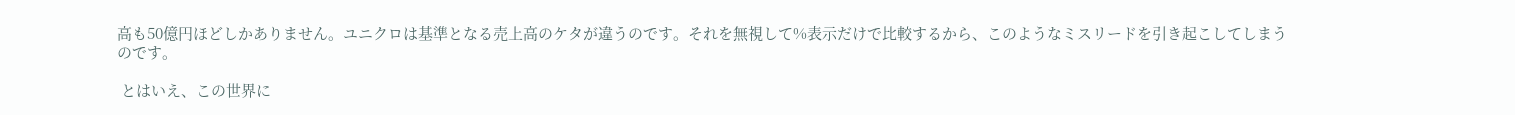高も50億円ほどしかありません。ユニクロは基準となる売上高のケタが違うのです。それを無視して%表示だけで比較するから、このようなミスリードを引き起こしてしまうのです。

 とはいえ、この世界に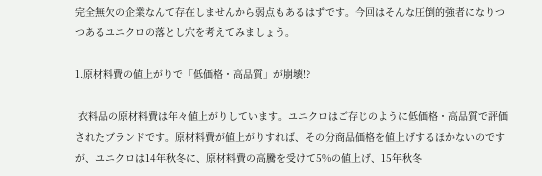完全無欠の企業なんて存在しませんから弱点もあるはずです。今回はそんな圧倒的強者になりつつあるユニクロの落とし穴を考えてみましょう。

1.原材料費の値上がりで「低価格・高品質」が崩壊!?

 衣料品の原材料費は年々値上がりしています。ユニクロはご存じのように低価格・高品質で評価されたブランドです。原材料費が値上がりすれば、その分商品価格を値上げするほかないのですが、ユニクロは14年秋冬に、原材料費の高騰を受けて5%の値上げ、15年秋冬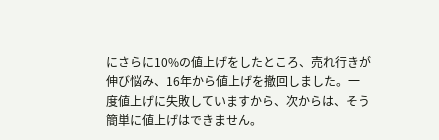にさらに10%の値上げをしたところ、売れ行きが伸び悩み、16年から値上げを撤回しました。一度値上げに失敗していますから、次からは、そう簡単に値上げはできません。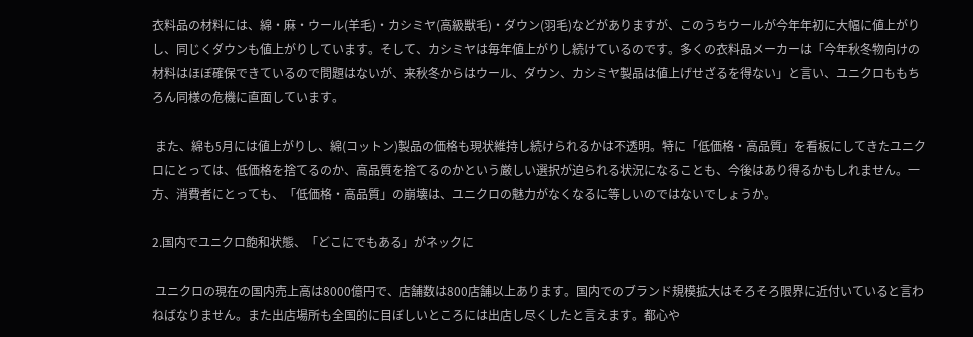衣料品の材料には、綿・麻・ウール(羊毛)・カシミヤ(高級獣毛)・ダウン(羽毛)などがありますが、このうちウールが今年年初に大幅に値上がりし、同じくダウンも値上がりしています。そして、カシミヤは毎年値上がりし続けているのです。多くの衣料品メーカーは「今年秋冬物向けの材料はほぼ確保できているので問題はないが、来秋冬からはウール、ダウン、カシミヤ製品は値上げせざるを得ない」と言い、ユニクロももちろん同様の危機に直面しています。

 また、綿も5月には値上がりし、綿(コットン)製品の価格も現状維持し続けられるかは不透明。特に「低価格・高品質」を看板にしてきたユニクロにとっては、低価格を捨てるのか、高品質を捨てるのかという厳しい選択が迫られる状況になることも、今後はあり得るかもしれません。一方、消費者にとっても、「低価格・高品質」の崩壊は、ユニクロの魅力がなくなるに等しいのではないでしょうか。

2.国内でユニクロ飽和状態、「どこにでもある」がネックに

 ユニクロの現在の国内売上高は8000億円で、店舗数は800店舗以上あります。国内でのブランド規模拡大はそろそろ限界に近付いていると言わねばなりません。また出店場所も全国的に目ぼしいところには出店し尽くしたと言えます。都心や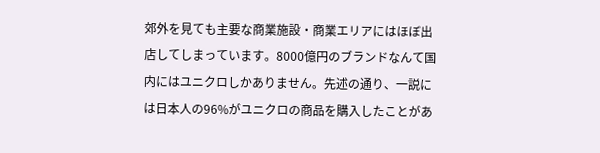郊外を見ても主要な商業施設・商業エリアにはほぼ出店してしまっています。8000億円のブランドなんて国内にはユニクロしかありません。先述の通り、一説には日本人の96%がユニクロの商品を購入したことがあ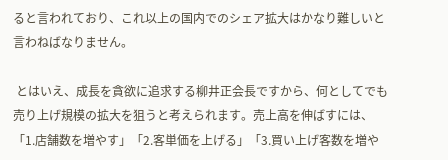ると言われており、これ以上の国内でのシェア拡大はかなり難しいと言わねばなりません。

 とはいえ、成長を貪欲に追求する柳井正会長ですから、何としてでも売り上げ規模の拡大を狙うと考えられます。売上高を伸ばすには、「1.店舗数を増やす」「2.客単価を上げる」「3.買い上げ客数を増や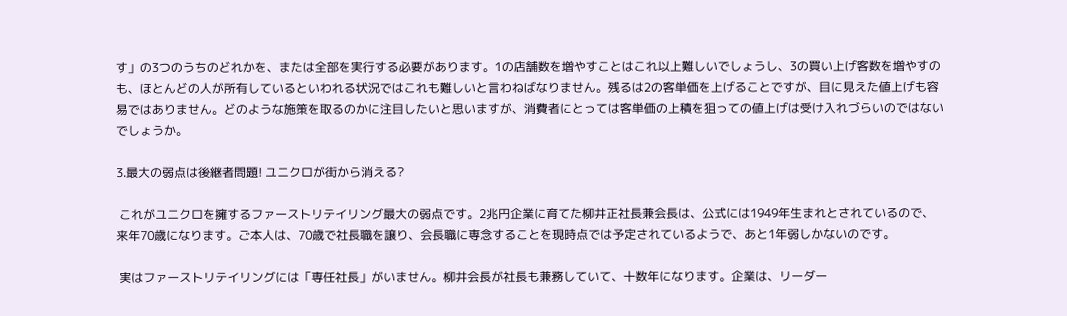す」の3つのうちのどれかを、または全部を実行する必要があります。1の店舗数を増やすことはこれ以上難しいでしょうし、3の買い上げ客数を増やすのも、ほとんどの人が所有しているといわれる状況ではこれも難しいと言わねばなりません。残るは2の客単価を上げることですが、目に見えた値上げも容易ではありません。どのような施策を取るのかに注目したいと思いますが、消費者にとっては客単価の上積を狙っての値上げは受け入れづらいのではないでしょうか。

3.最大の弱点は後継者問題! ユニクロが街から消える?

 これがユニクロを擁するファーストリテイリング最大の弱点です。2兆円企業に育てた柳井正社長兼会長は、公式には1949年生まれとされているので、来年70歳になります。ご本人は、70歳で社長職を譲り、会長職に専念することを現時点では予定されているようで、あと1年弱しかないのです。

 実はファーストリテイリングには「専任社長」がいません。柳井会長が社長も兼務していて、十数年になります。企業は、リーダー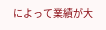によって業績が大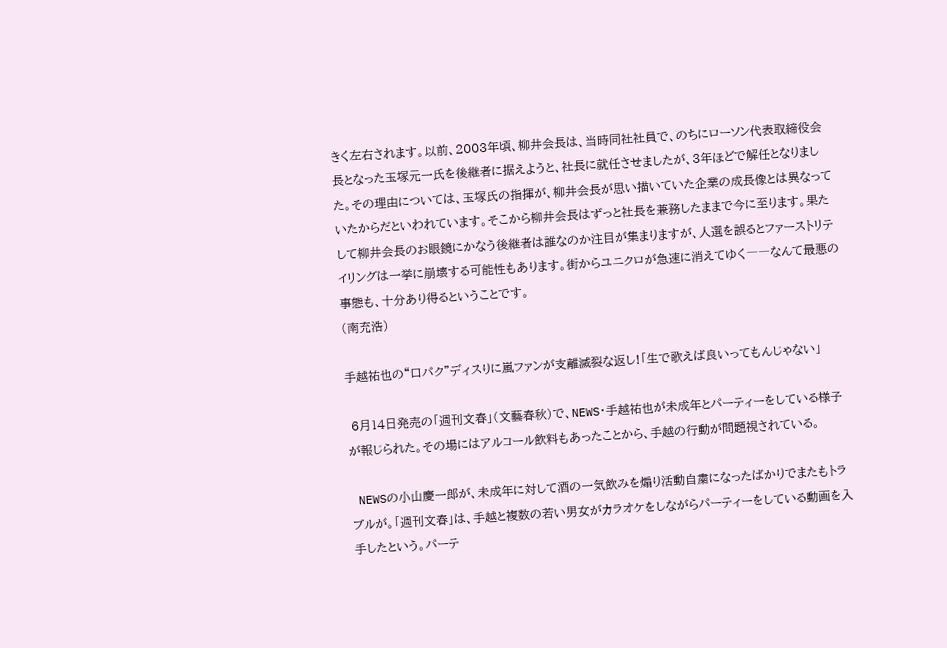きく左右されます。以前、2003年頃、柳井会長は、当時同社社員で、のちにローソン代表取締役会長となった玉塚元一氏を後継者に据えようと、社長に就任させましたが、3年ほどで解任となりました。その理由については、玉塚氏の指揮が、柳井会長が思い描いていた企業の成長像とは異なっていたからだといわれています。そこから柳井会長はずっと社長を兼務したままで今に至ります。果たして柳井会長のお眼鏡にかなう後継者は誰なのか注目が集まりますが、人選を誤るとファーストリテイリングは一挙に崩壊する可能性もあります。街からユニクロが急速に消えてゆく――なんて最悪の事態も、十分あり得るということです。
(南充浩)

手越祐也の“口パク”ディスりに嵐ファンが支離滅裂な返し!「生で歌えば良いってもんじゃない」

 6月14日発売の「週刊文春」(文藝春秋)で、NEWS・手越祐也が未成年とパーティーをしている様子が報じられた。その場にはアルコール飲料もあったことから、手越の行動が問題視されている。

 NEWSの小山慶一郎が、未成年に対して酒の一気飲みを煽り活動自粛になったばかりでまたもトラブルが。「週刊文春」は、手越と複数の若い男女がカラオケをしながらパーティーをしている動画を入手したという。パーテ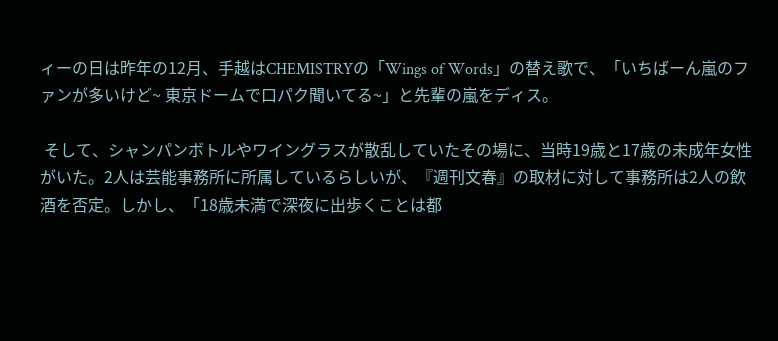ィーの日は昨年の12月、手越はCHEMISTRYの「Wings of Words」の替え歌で、「いちばーん嵐のファンが多いけど~ 東京ドームで口パク聞いてる~」と先輩の嵐をディス。

 そして、シャンパンボトルやワイングラスが散乱していたその場に、当時19歳と17歳の未成年女性がいた。2人は芸能事務所に所属しているらしいが、『週刊文春』の取材に対して事務所は2人の飲酒を否定。しかし、「18歳未満で深夜に出歩くことは都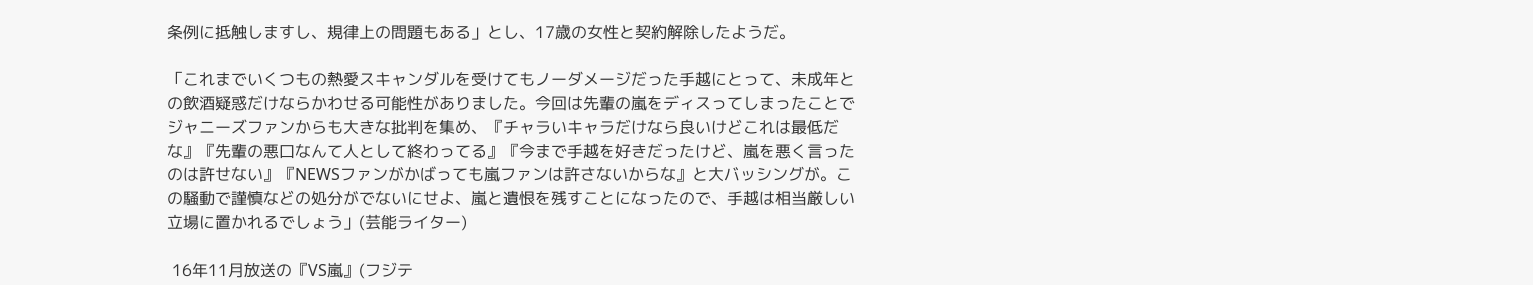条例に抵触しますし、規律上の問題もある」とし、17歳の女性と契約解除したようだ。

「これまでいくつもの熱愛スキャンダルを受けてもノーダメージだった手越にとって、未成年との飲酒疑惑だけならかわせる可能性がありました。今回は先輩の嵐をディスってしまったことでジャニーズファンからも大きな批判を集め、『チャラいキャラだけなら良いけどこれは最低だな』『先輩の悪口なんて人として終わってる』『今まで手越を好きだったけど、嵐を悪く言ったのは許せない』『NEWSファンがかばっても嵐ファンは許さないからな』と大バッシングが。この騒動で謹慎などの処分がでないにせよ、嵐と遺恨を残すことになったので、手越は相当厳しい立場に置かれるでしょう」(芸能ライター)

 16年11月放送の『VS嵐』(フジテ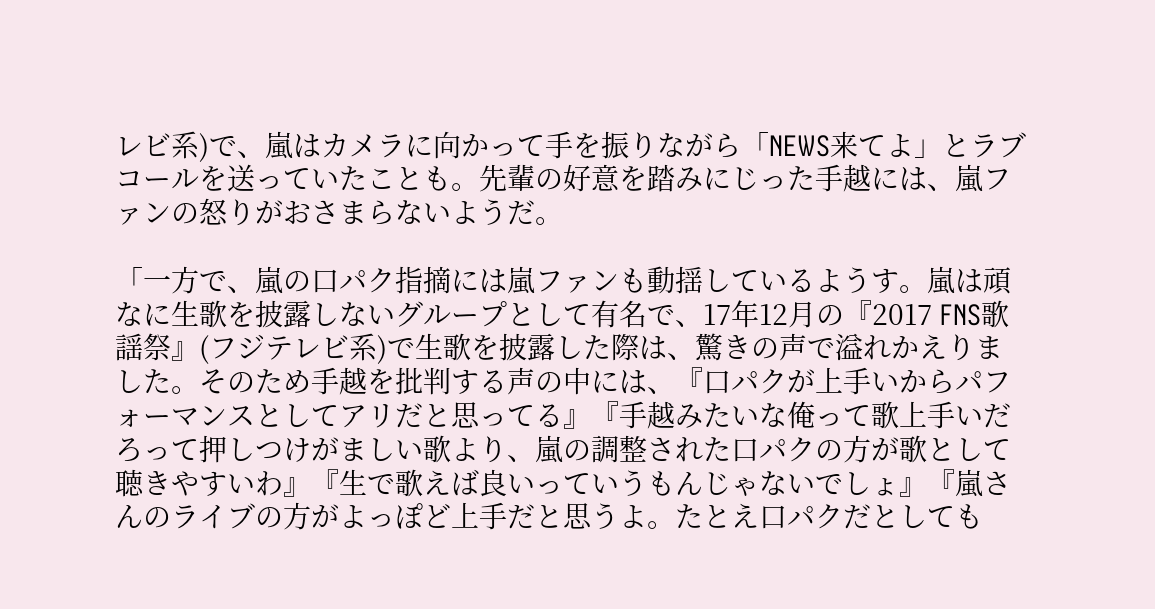レビ系)で、嵐はカメラに向かって手を振りながら「NEWS来てよ」とラブコールを送っていたことも。先輩の好意を踏みにじった手越には、嵐ファンの怒りがおさまらないようだ。

「一方で、嵐の口パク指摘には嵐ファンも動揺しているようす。嵐は頑なに生歌を披露しないグループとして有名で、17年12月の『2017 FNS歌謡祭』(フジテレビ系)で生歌を披露した際は、驚きの声で溢れかえりました。そのため手越を批判する声の中には、『口パクが上手いからパフォーマンスとしてアリだと思ってる』『手越みたいな俺って歌上手いだろって押しつけがましい歌より、嵐の調整された口パクの方が歌として聴きやすいわ』『生で歌えば良いっていうもんじゃないでしょ』『嵐さんのライブの方がよっぽど上手だと思うよ。たとえ口パクだとしても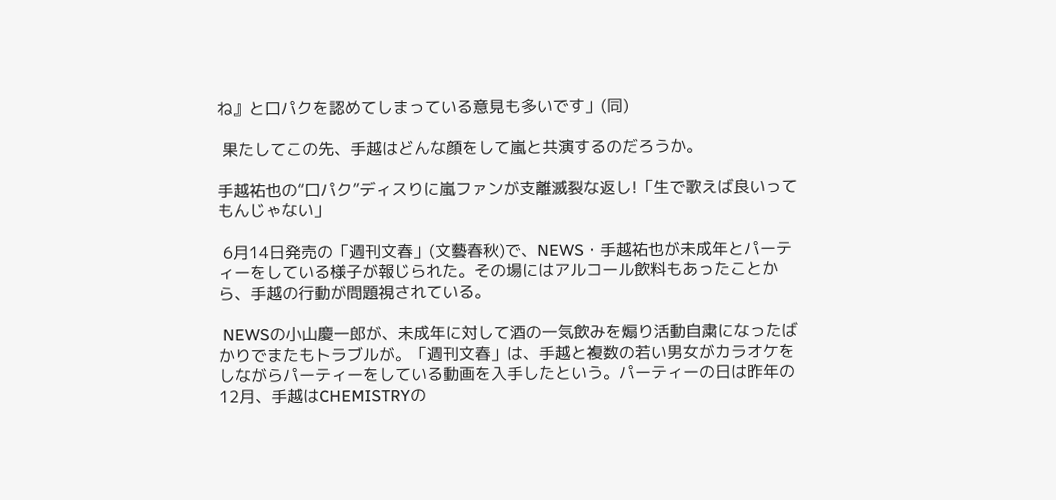ね』と口パクを認めてしまっている意見も多いです」(同)

 果たしてこの先、手越はどんな顔をして嵐と共演するのだろうか。

手越祐也の“口パク”ディスりに嵐ファンが支離滅裂な返し!「生で歌えば良いってもんじゃない」

 6月14日発売の「週刊文春」(文藝春秋)で、NEWS・手越祐也が未成年とパーティーをしている様子が報じられた。その場にはアルコール飲料もあったことから、手越の行動が問題視されている。

 NEWSの小山慶一郎が、未成年に対して酒の一気飲みを煽り活動自粛になったばかりでまたもトラブルが。「週刊文春」は、手越と複数の若い男女がカラオケをしながらパーティーをしている動画を入手したという。パーティーの日は昨年の12月、手越はCHEMISTRYの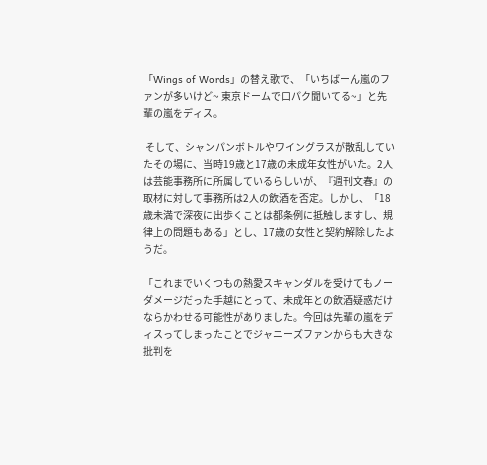「Wings of Words」の替え歌で、「いちばーん嵐のファンが多いけど~ 東京ドームで口パク聞いてる~」と先輩の嵐をディス。

 そして、シャンパンボトルやワイングラスが散乱していたその場に、当時19歳と17歳の未成年女性がいた。2人は芸能事務所に所属しているらしいが、『週刊文春』の取材に対して事務所は2人の飲酒を否定。しかし、「18歳未満で深夜に出歩くことは都条例に抵触しますし、規律上の問題もある」とし、17歳の女性と契約解除したようだ。

「これまでいくつもの熱愛スキャンダルを受けてもノーダメージだった手越にとって、未成年との飲酒疑惑だけならかわせる可能性がありました。今回は先輩の嵐をディスってしまったことでジャニーズファンからも大きな批判を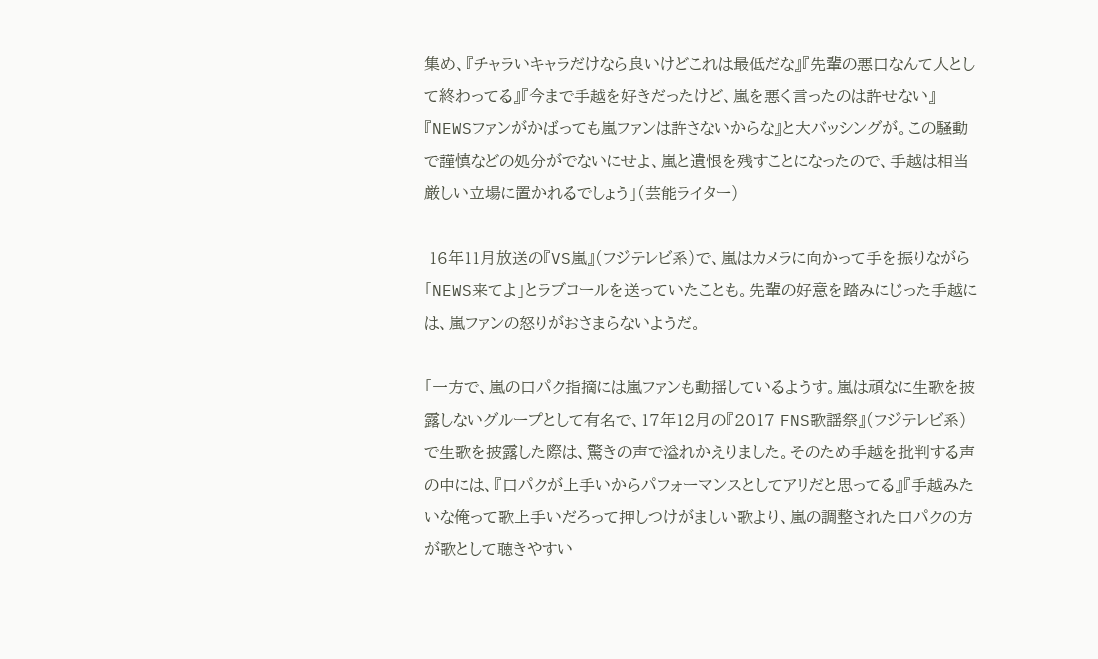集め、『チャラいキャラだけなら良いけどこれは最低だな』『先輩の悪口なんて人として終わってる』『今まで手越を好きだったけど、嵐を悪く言ったのは許せない』『NEWSファンがかばっても嵐ファンは許さないからな』と大バッシングが。この騒動で謹慎などの処分がでないにせよ、嵐と遺恨を残すことになったので、手越は相当厳しい立場に置かれるでしょう」(芸能ライター)

 16年11月放送の『VS嵐』(フジテレビ系)で、嵐はカメラに向かって手を振りながら「NEWS来てよ」とラブコールを送っていたことも。先輩の好意を踏みにじった手越には、嵐ファンの怒りがおさまらないようだ。

「一方で、嵐の口パク指摘には嵐ファンも動揺しているようす。嵐は頑なに生歌を披露しないグループとして有名で、17年12月の『2017 FNS歌謡祭』(フジテレビ系)で生歌を披露した際は、驚きの声で溢れかえりました。そのため手越を批判する声の中には、『口パクが上手いからパフォーマンスとしてアリだと思ってる』『手越みたいな俺って歌上手いだろって押しつけがましい歌より、嵐の調整された口パクの方が歌として聴きやすい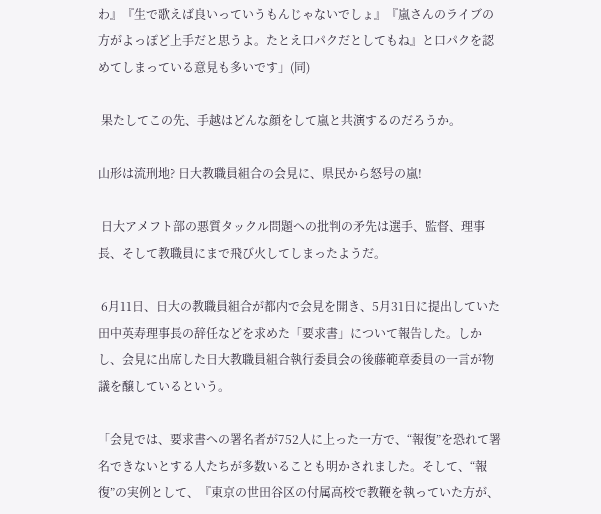わ』『生で歌えば良いっていうもんじゃないでしょ』『嵐さんのライブの方がよっぽど上手だと思うよ。たとえ口パクだとしてもね』と口パクを認めてしまっている意見も多いです」(同)

 果たしてこの先、手越はどんな顔をして嵐と共演するのだろうか。

山形は流刑地? 日大教職員組合の会見に、県民から怒号の嵐!

 日大アメフト部の悪質タックル問題への批判の矛先は選手、監督、理事長、そして教職員にまで飛び火してしまったようだ。

 6月11日、日大の教職員組合が都内で会見を開き、5月31日に提出していた田中英寿理事長の辞任などを求めた「要求書」について報告した。しかし、会見に出席した日大教職員組合執行委員会の後藤範章委員の一言が物議を醸しているという。

「会見では、要求書への署名者が752人に上った一方で、“報復”を恐れて署名できないとする人たちが多数いることも明かされました。そして、“報復”の実例として、『東京の世田谷区の付属高校で教鞭を執っていた方が、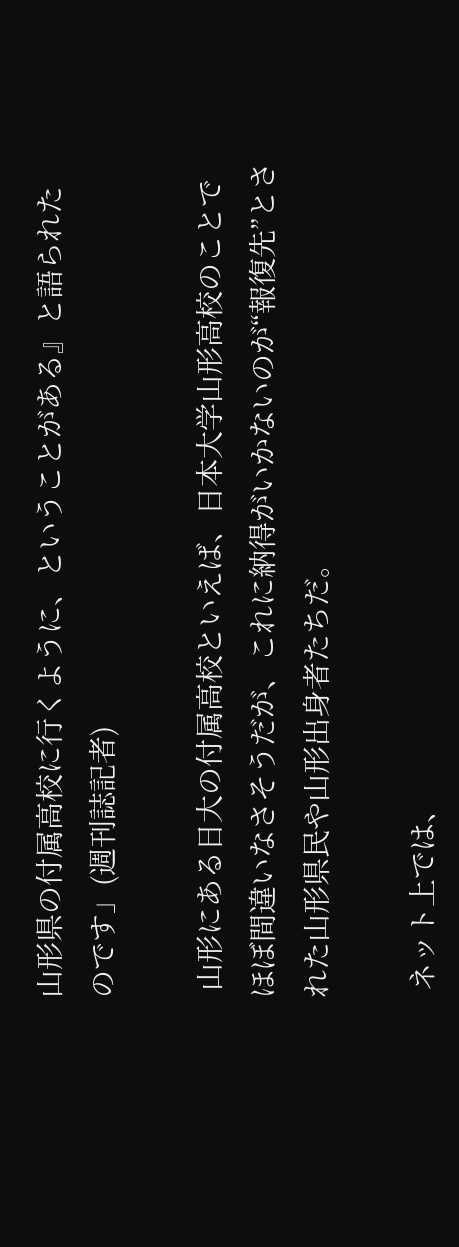山形県の付属高校に行くように、ということがある』と語られたのです」(週刊誌記者)

 山形にある日大の付属高校といえば、日本大学山形高校のことでほぼ間違いなさそうだが、これに納得がいかないのが“報復先”とされた山形県民や山形出身者たちだ。

 ネット上では、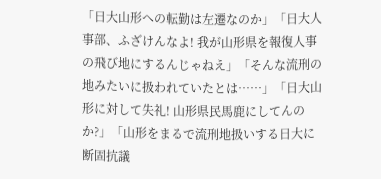「日大山形への転勤は左遷なのか」「日大人事部、ふざけんなよ! 我が山形県を報復人事の飛び地にするんじゃねえ」「そんな流刑の地みたいに扱われていたとは……」「日大山形に対して失礼! 山形県民馬鹿にしてんのか?」「山形をまるで流刑地扱いする日大に断固抗議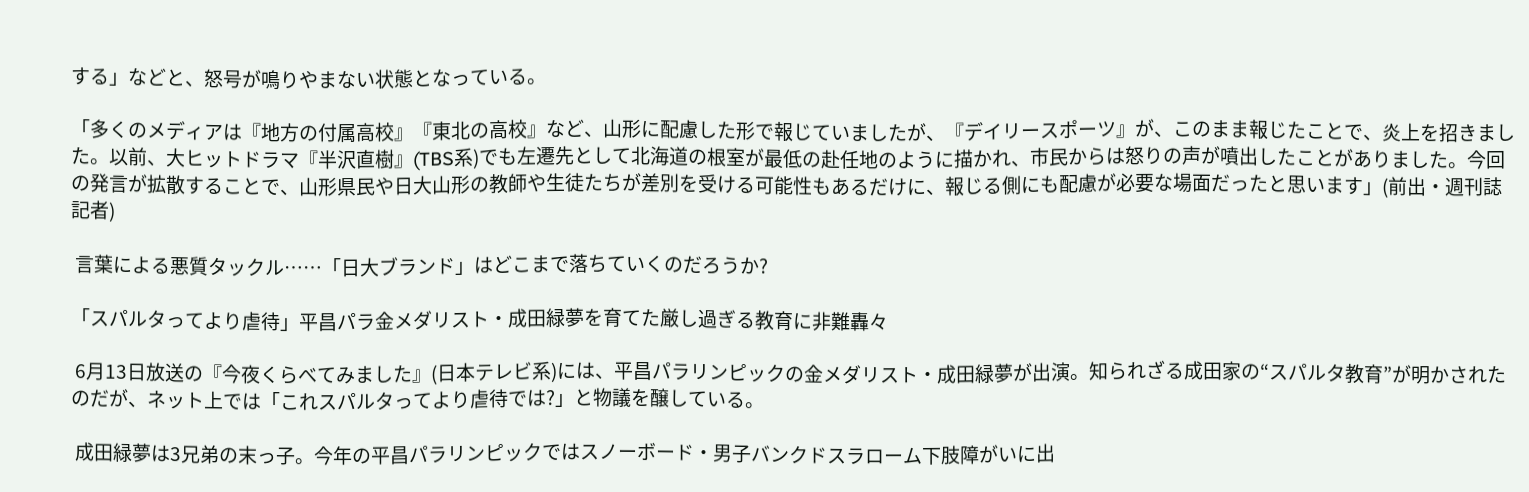する」などと、怒号が鳴りやまない状態となっている。

「多くのメディアは『地方の付属高校』『東北の高校』など、山形に配慮した形で報じていましたが、『デイリースポーツ』が、このまま報じたことで、炎上を招きました。以前、大ヒットドラマ『半沢直樹』(TBS系)でも左遷先として北海道の根室が最低の赴任地のように描かれ、市民からは怒りの声が噴出したことがありました。今回の発言が拡散することで、山形県民や日大山形の教師や生徒たちが差別を受ける可能性もあるだけに、報じる側にも配慮が必要な場面だったと思います」(前出・週刊誌記者)

 言葉による悪質タックル……「日大ブランド」はどこまで落ちていくのだろうか?

「スパルタってより虐待」平昌パラ金メダリスト・成田緑夢を育てた厳し過ぎる教育に非難轟々

 6月13日放送の『今夜くらべてみました』(日本テレビ系)には、平昌パラリンピックの金メダリスト・成田緑夢が出演。知られざる成田家の“スパルタ教育”が明かされたのだが、ネット上では「これスパルタってより虐待では?」と物議を醸している。

 成田緑夢は3兄弟の末っ子。今年の平昌パラリンピックではスノーボード・男子バンクドスラローム下肢障がいに出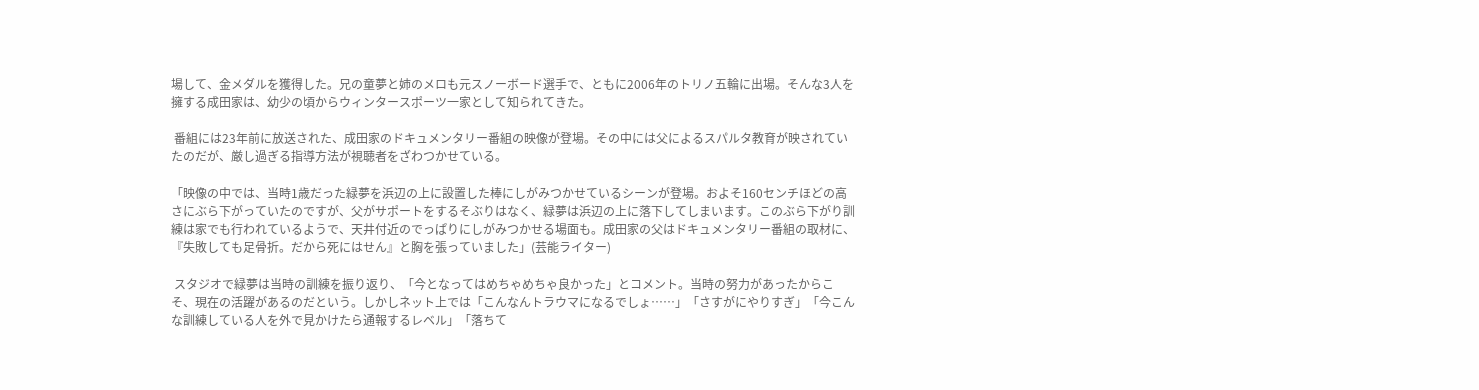場して、金メダルを獲得した。兄の童夢と姉のメロも元スノーボード選手で、ともに2006年のトリノ五輪に出場。そんな3人を擁する成田家は、幼少の頃からウィンタースポーツ一家として知られてきた。

 番組には23年前に放送された、成田家のドキュメンタリー番組の映像が登場。その中には父によるスパルタ教育が映されていたのだが、厳し過ぎる指導方法が視聴者をざわつかせている。

「映像の中では、当時1歳だった緑夢を浜辺の上に設置した棒にしがみつかせているシーンが登場。およそ160センチほどの高さにぶら下がっていたのですが、父がサポートをするそぶりはなく、緑夢は浜辺の上に落下してしまいます。このぶら下がり訓練は家でも行われているようで、天井付近のでっぱりにしがみつかせる場面も。成田家の父はドキュメンタリー番組の取材に、『失敗しても足骨折。だから死にはせん』と胸を張っていました」(芸能ライター)

 スタジオで緑夢は当時の訓練を振り返り、「今となってはめちゃめちゃ良かった」とコメント。当時の努力があったからこそ、現在の活躍があるのだという。しかしネット上では「こんなんトラウマになるでしょ……」「さすがにやりすぎ」「今こんな訓練している人を外で見かけたら通報するレベル」「落ちて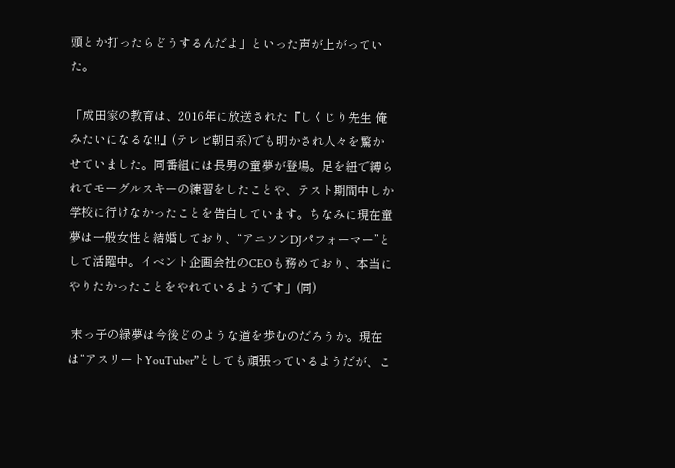頭とか打ったらどうするんだよ」といった声が上がっていた。

「成田家の教育は、2016年に放送された『しくじり先生 俺みたいになるな!!』(テレビ朝日系)でも明かされ人々を驚かせていました。同番組には長男の童夢が登場。足を紐で縛られてモーグルスキーの練習をしたことや、テスト期間中しか学校に行けなかったことを告白しています。ちなみに現在童夢は一般女性と結婚しており、“アニソンDJパフォーマー”として活躍中。イベント企画会社のCEOも務めており、本当にやりたかったことをやれているようです」(同)

 末っ子の緑夢は今後どのような道を歩むのだろうか。現在は“アスリートYouTuber”としても頑張っているようだが、こ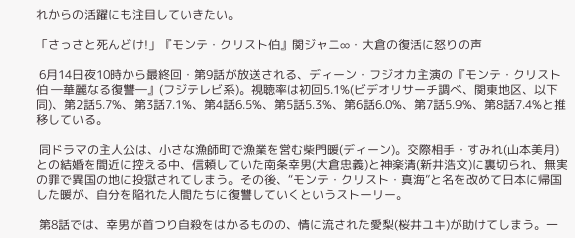れからの活躍にも注目していきたい。

「さっさと死んどけ!」『モンテ・クリスト伯』関ジャニ∞・大倉の復活に怒りの声

 6月14日夜10時から最終回・第9話が放送される、ディーン・フジオカ主演の『モンテ・クリスト伯 ―華麗なる復讐―』(フジテレビ系)。視聴率は初回5.1%(ビデオリサーチ調べ、関東地区、以下同)、第2話5.7%、第3話7.1%、第4話6.5%、第5話5.3%、第6話6.0%、第7話5.9%、第8話7.4%と推移している。

 同ドラマの主人公は、小さな漁師町で漁業を営む柴門暖(ディーン)。交際相手・すみれ(山本美月)との結婚を間近に控える中、信頼していた南条幸男(大倉忠義)と神楽清(新井浩文)に裏切られ、無実の罪で異国の地に投獄されてしまう。その後、“モンテ・クリスト・真海”と名を改めて日本に帰国した暖が、自分を陥れた人間たちに復讐していくというストーリー。

 第8話では、幸男が首つり自殺をはかるものの、情に流された愛梨(桜井ユキ)が助けてしまう。一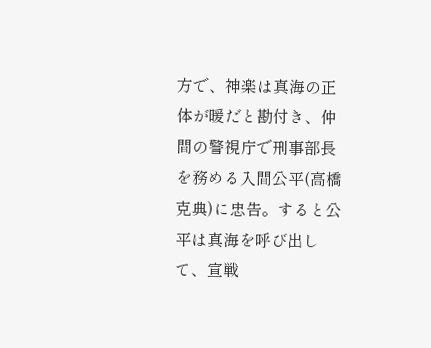方で、神楽は真海の正体が暖だと勘付き、仲間の警視庁で刑事部長を務める入間公平(高橋克典)に忠告。すると公平は真海を呼び出して、宣戦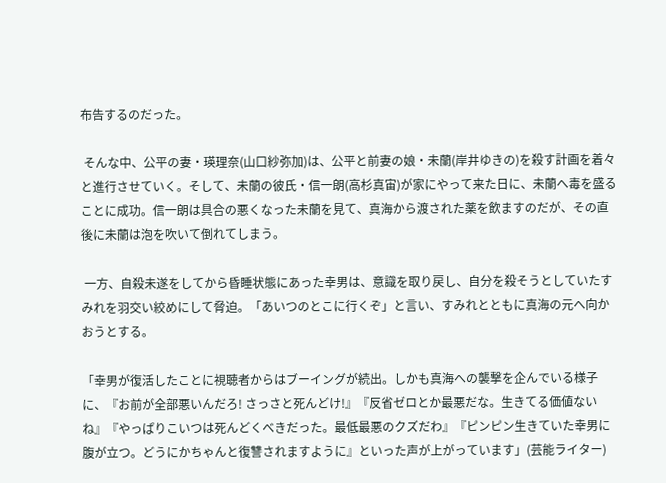布告するのだった。

 そんな中、公平の妻・瑛理奈(山口紗弥加)は、公平と前妻の娘・未蘭(岸井ゆきの)を殺す計画を着々と進行させていく。そして、未蘭の彼氏・信一朗(高杉真宙)が家にやって来た日に、未蘭へ毒を盛ることに成功。信一朗は具合の悪くなった未蘭を見て、真海から渡された薬を飲ますのだが、その直後に未蘭は泡を吹いて倒れてしまう。

 一方、自殺未遂をしてから昏睡状態にあった幸男は、意識を取り戻し、自分を殺そうとしていたすみれを羽交い絞めにして脅迫。「あいつのとこに行くぞ」と言い、すみれとともに真海の元へ向かおうとする。

「幸男が復活したことに視聴者からはブーイングが続出。しかも真海への襲撃を企んでいる様子に、『お前が全部悪いんだろ! さっさと死んどけ!』『反省ゼロとか最悪だな。生きてる価値ないね』『やっぱりこいつは死んどくべきだった。最低最悪のクズだわ』『ピンピン生きていた幸男に腹が立つ。どうにかちゃんと復讐されますように』といった声が上がっています」(芸能ライター)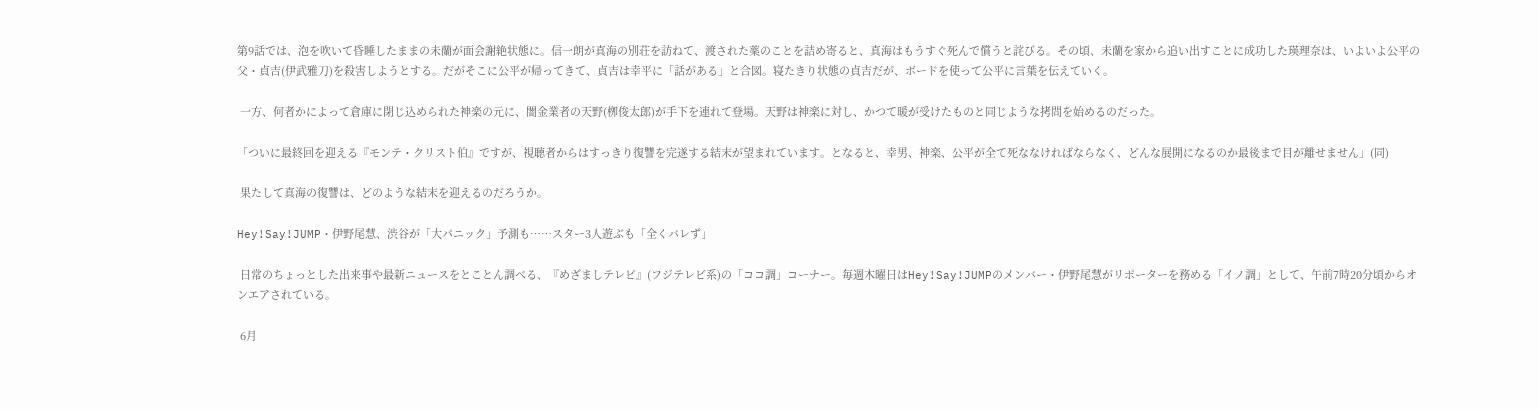第9話では、泡を吹いて昏睡したままの未蘭が面会謝絶状態に。信一朗が真海の別荘を訪ねて、渡された薬のことを詰め寄ると、真海はもうすぐ死んで償うと詫びる。その頃、未蘭を家から追い出すことに成功した瑛理奈は、いよいよ公平の父・貞吉(伊武雅刀)を殺害しようとする。だがそこに公平が帰ってきて、貞吉は幸平に「話がある」と合図。寝たきり状態の貞吉だが、ボードを使って公平に言葉を伝えていく。

 一方、何者かによって倉庫に閉じ込められた神楽の元に、闇金業者の天野(栁俊太郎)が手下を連れて登場。天野は神楽に対し、かつて暖が受けたものと同じような拷問を始めるのだった。

「ついに最終回を迎える『モンテ・クリスト伯』ですが、視聴者からはすっきり復讐を完遂する結末が望まれています。となると、幸男、神楽、公平が全て死ななければならなく、どんな展開になるのか最後まで目が離せません」(同)

 果たして真海の復讐は、どのような結末を迎えるのだろうか。

Hey!Say!JUMP・伊野尾慧、渋谷が「大パニック」予測も……スター3人遊ぶも「全くバレず」

 日常のちょっとした出来事や最新ニュースをとことん調べる、『めざましテレビ』(フジテレビ系)の「ココ調」コーナー。毎週木曜日はHey!Say!JUMPのメンバー・伊野尾慧がリポーターを務める「イノ調」として、午前7時20分頃からオンエアされている。

 6月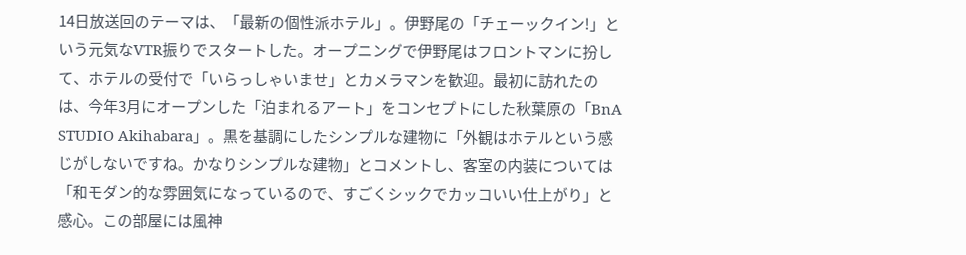14日放送回のテーマは、「最新の個性派ホテル」。伊野尾の「チェーックイン!」という元気なVTR振りでスタートした。オープニングで伊野尾はフロントマンに扮して、ホテルの受付で「いらっしゃいませ」とカメラマンを歓迎。最初に訪れたのは、今年3月にオープンした「泊まれるアート」をコンセプトにした秋葉原の「BnA STUDIO Akihabara」。黒を基調にしたシンプルな建物に「外観はホテルという感じがしないですね。かなりシンプルな建物」とコメントし、客室の内装については「和モダン的な雰囲気になっているので、すごくシックでカッコいい仕上がり」と感心。この部屋には風神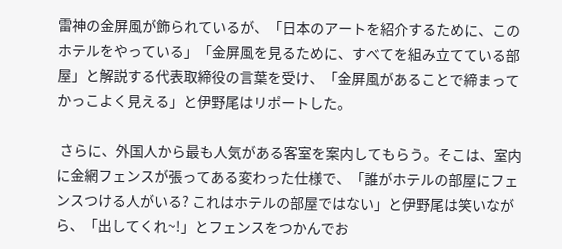雷神の金屏風が飾られているが、「日本のアートを紹介するために、このホテルをやっている」「金屏風を見るために、すべてを組み立てている部屋」と解説する代表取締役の言葉を受け、「金屏風があることで締まってかっこよく見える」と伊野尾はリポートした。

 さらに、外国人から最も人気がある客室を案内してもらう。そこは、室内に金網フェンスが張ってある変わった仕様で、「誰がホテルの部屋にフェンスつける人がいる? これはホテルの部屋ではない」と伊野尾は笑いながら、「出してくれ~!」とフェンスをつかんでお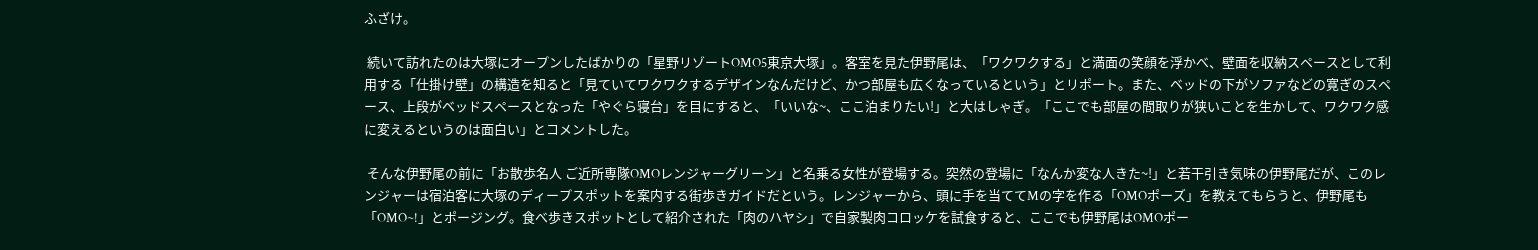ふざけ。

 続いて訪れたのは大塚にオープンしたばかりの「星野リゾートOMO5東京大塚」。客室を見た伊野尾は、「ワクワクする」と満面の笑顔を浮かべ、壁面を収納スペースとして利用する「仕掛け壁」の構造を知ると「見ていてワクワクするデザインなんだけど、かつ部屋も広くなっているという」とリポート。また、ベッドの下がソファなどの寛ぎのスペース、上段がベッドスペースとなった「やぐら寝台」を目にすると、「いいな~、ここ泊まりたい!」と大はしゃぎ。「ここでも部屋の間取りが狭いことを生かして、ワクワク感に変えるというのは面白い」とコメントした。

 そんな伊野尾の前に「お散歩名人 ご近所専隊OMOレンジャーグリーン」と名乗る女性が登場する。突然の登場に「なんか変な人きた~!」と若干引き気味の伊野尾だが、このレンジャーは宿泊客に大塚のディープスポットを案内する街歩きガイドだという。レンジャーから、頭に手を当ててMの字を作る「OMOポーズ」を教えてもらうと、伊野尾も「OMO~!」とポージング。食べ歩きスポットとして紹介された「肉のハヤシ」で自家製肉コロッケを試食すると、ここでも伊野尾はOMOポー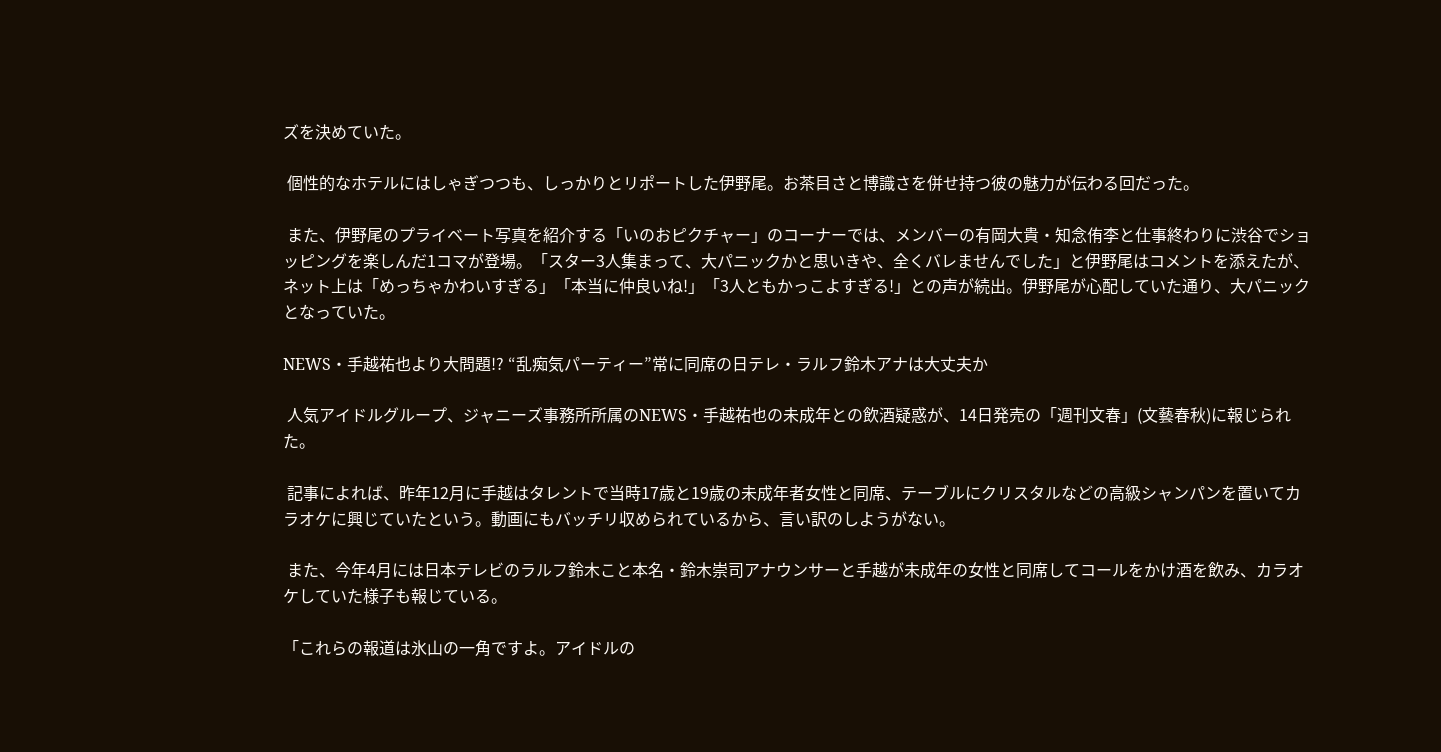ズを決めていた。

 個性的なホテルにはしゃぎつつも、しっかりとリポートした伊野尾。お茶目さと博識さを併せ持つ彼の魅力が伝わる回だった。

 また、伊野尾のプライベート写真を紹介する「いのおピクチャー」のコーナーでは、メンバーの有岡大貴・知念侑李と仕事終わりに渋谷でショッピングを楽しんだ1コマが登場。「スター3人集まって、大パニックかと思いきや、全くバレませんでした」と伊野尾はコメントを添えたが、ネット上は「めっちゃかわいすぎる」「本当に仲良いね!」「3人ともかっこよすぎる!」との声が続出。伊野尾が心配していた通り、大パニックとなっていた。

NEWS・手越祐也より大問題!? “乱痴気パーティー”常に同席の日テレ・ラルフ鈴木アナは大丈夫か

 人気アイドルグループ、ジャニーズ事務所所属のNEWS・手越祐也の未成年との飲酒疑惑が、14日発売の「週刊文春」(文藝春秋)に報じられた。

 記事によれば、昨年12月に手越はタレントで当時17歳と19歳の未成年者女性と同席、テーブルにクリスタルなどの高級シャンパンを置いてカラオケに興じていたという。動画にもバッチリ収められているから、言い訳のしようがない。

 また、今年4月には日本テレビのラルフ鈴木こと本名・鈴木崇司アナウンサーと手越が未成年の女性と同席してコールをかけ酒を飲み、カラオケしていた様子も報じている。

「これらの報道は氷山の一角ですよ。アイドルの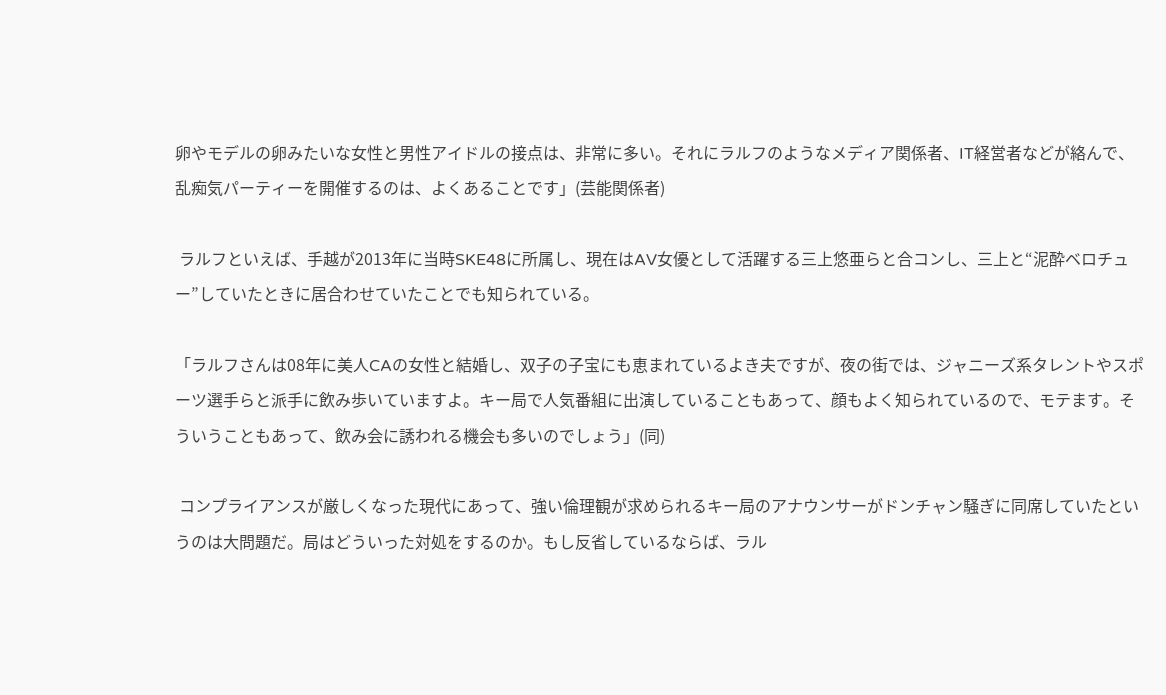卵やモデルの卵みたいな女性と男性アイドルの接点は、非常に多い。それにラルフのようなメディア関係者、IT経営者などが絡んで、乱痴気パーティーを開催するのは、よくあることです」(芸能関係者)

 ラルフといえば、手越が2013年に当時SKE48に所属し、現在はAV女優として活躍する三上悠亜らと合コンし、三上と“泥酔ベロチュー”していたときに居合わせていたことでも知られている。

「ラルフさんは08年に美人CAの女性と結婚し、双子の子宝にも恵まれているよき夫ですが、夜の街では、ジャニーズ系タレントやスポーツ選手らと派手に飲み歩いていますよ。キー局で人気番組に出演していることもあって、顔もよく知られているので、モテます。そういうこともあって、飲み会に誘われる機会も多いのでしょう」(同)

 コンプライアンスが厳しくなった現代にあって、強い倫理観が求められるキー局のアナウンサーがドンチャン騒ぎに同席していたというのは大問題だ。局はどういった対処をするのか。もし反省しているならば、ラル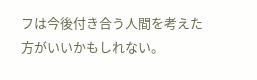フは今後付き合う人間を考えた方がいいかもしれない。